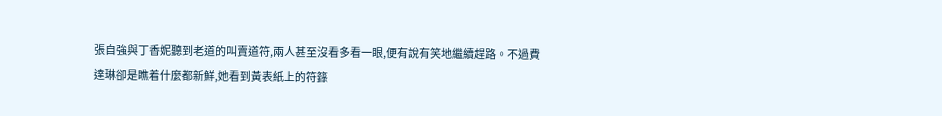張自強與丁香妮聽到老道的叫賣道符,兩人甚至沒看多看一眼,便有說有笑地繼續趕路。不過費達琳卻是瞧着什麼都新鮮,她看到黃表紙上的符籙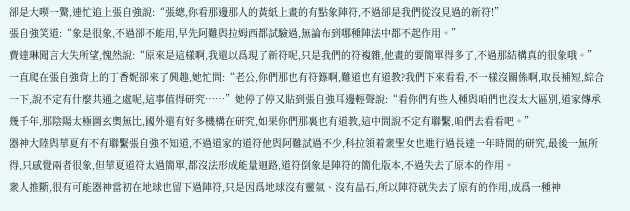卻是大喫一驚,連忙追上張自強說:“張總,你看那邊那人的黃紙上畫的有點象陣符,不過卻是我們從沒見過的新符!”
張自強笑道:“象是很象,不過卻不能用,早先阿難與拉姆西都試驗過,無論布到哪種陣法中都不起作用。”
費達琳聞言大失所望,愧然說:“原來是這樣啊,我還以爲現了新符呢,只是我們的符複雜,他畫的要簡單得多了,不過那結構真的很象哦。”
一直爬在張自強背上的丁香妮卻來了興趣,她忙問:“老公,你們那也有符籙啊,難道也有道教?我們下來看看,不一樣沒關係啊,取長補短,綜合一下,說不定有什麼共通之處呢,這事值得研究……”她停了停又貼到張自強耳邊輕聲說:“看你們有些人種與咱們也沒太大區別,道家傳承幾千年,那陰陽太極圖玄奧無比,國外還有好多機構在研究,如果你們那裏也有道教,這中間說不定有聯繫,咱們去看看吧。”
器神大陸與華夏有不有聯繫張自強不知道,不過道家的道符他與阿難試過不少,科拉領着衆聖女也進行過長達一年時間的研究,最後一無所得,只感覺兩者很象,但華夏道符太過簡單,都沒法形成能量迴路,道符倒象是陣符的簡化版本,不過失去了原本的作用。
衆人推斷,很有可能器神當初在地球也留下過陣符,只是因爲地球沒有靈氣、沒有晶石,所以陣符就失去了原有的作用,成爲一種神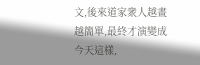文,後來道家衆人越畫越簡單,最終才演變成今天這樣,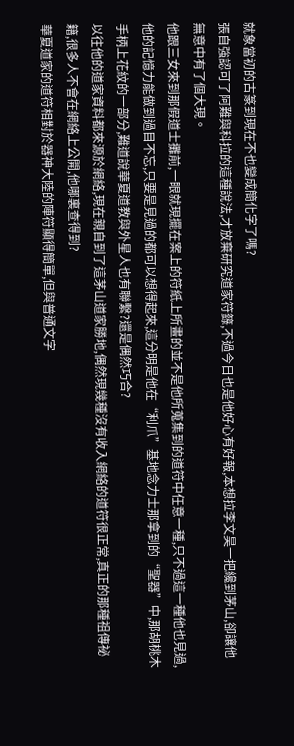就象當初的古篆到現在不也變成簡化字了嗎?
張自強認可了阿難與科拉的這種說法,才放棄研究道家符籙,不過今日也是他好心有好報,本想拉李文昊一把纔到茅山,卻讓他無意中有了個大現。
他跟三女來到那假道士攤前,一眼就現擺在案上的符紙上所畫的並不是他所蒐集到的道符中任意一種,只不過這一種他也見過,他的記憶力能做到過目不忘,只要是見過的都可以想得起來,這分明是他在“利爪”基地念力士那拿到的“聖器”中,那胡桃木手柄上花紋的一部分,難道說華夏道教與外星人也有聯繫?還是偶然巧合?
以往他的道家資料都來源於網絡,現在親自到了這茅山道家勝地,偶然現幾種沒有收入網絡的道符很正常,真正的那種祖傳祕籍,很多人不會在網絡上公開,他哪裏查得到?
華夏道家的道符相對於器神大陸的陣符顯得簡單,但與普通文字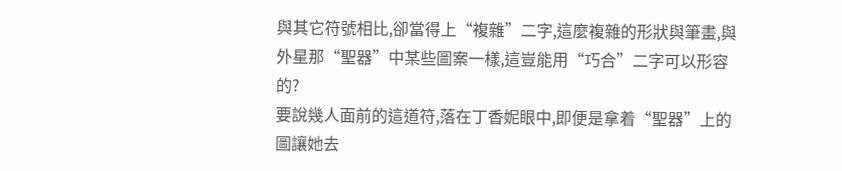與其它符號相比,卻當得上“複雜”二字,這麼複雜的形狀與筆畫,與外星那“聖器”中某些圖案一樣,這豈能用“巧合”二字可以形容的?
要說幾人面前的這道符,落在丁香妮眼中,即便是拿着“聖器”上的圖讓她去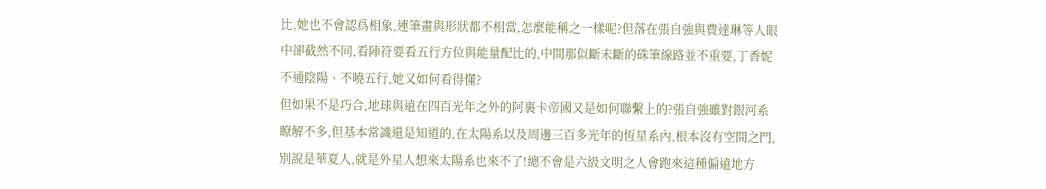比,她也不會認爲相象,連筆畫與形狀都不相當,怎麼能稱之一樣呢?但落在張自強與費達琳等人眼中卻截然不同,看陣符要看五行方位與能量配比的,中間那似斷未斷的硃筆線路並不重要,丁香妮不通陰陽、不曉五行,她又如何看得懂?
但如果不是巧合,地球與遠在四百光年之外的阿裏卡帝國又是如何聯繫上的?張自強雖對銀河系瞭解不多,但基本常識還是知道的,在太陽系以及周邊三百多光年的恆星系內,根本沒有空間之門,別說是華夏人,就是外星人想來太陽系也來不了!總不會是六級文明之人會跑來這種偏遠地方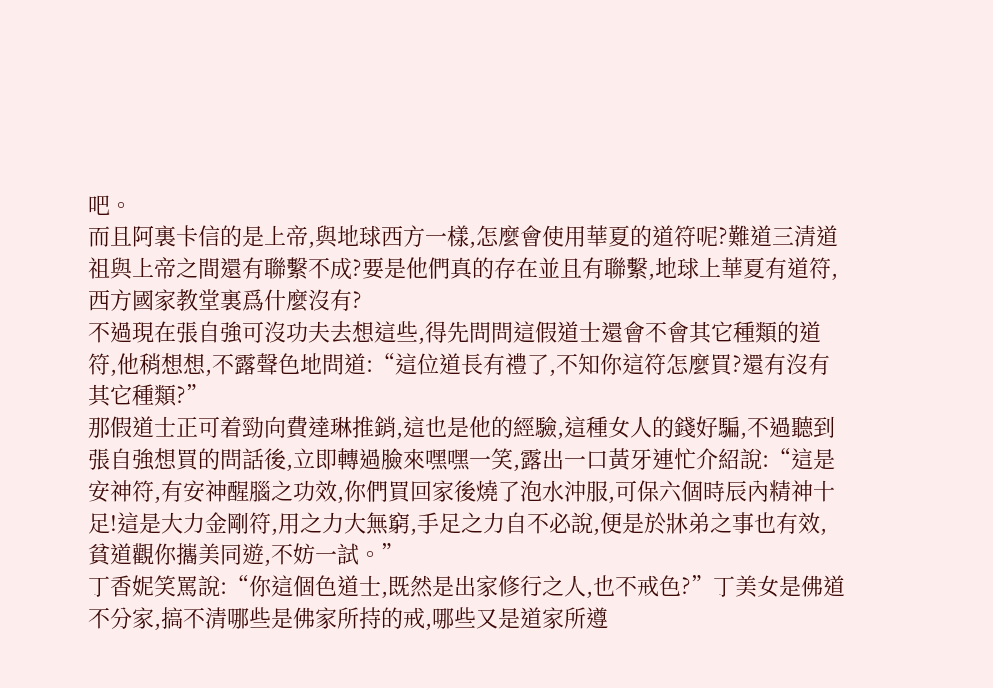吧。
而且阿裏卡信的是上帝,與地球西方一樣,怎麼會使用華夏的道符呢?難道三清道祖與上帝之間還有聯繫不成?要是他們真的存在並且有聯繫,地球上華夏有道符,西方國家教堂裏爲什麼沒有?
不過現在張自強可沒功夫去想這些,得先問問這假道士還會不會其它種類的道符,他稍想想,不露聲色地問道:“這位道長有禮了,不知你這符怎麼買?還有沒有其它種類?”
那假道士正可着勁向費達琳推銷,這也是他的經驗,這種女人的錢好騙,不過聽到張自強想買的問話後,立即轉過臉來嘿嘿一笑,露出一口黃牙連忙介紹說:“這是安神符,有安神醒腦之功效,你們買回家後燒了泡水沖服,可保六個時辰內精神十足!這是大力金剛符,用之力大無窮,手足之力自不必說,便是於牀弟之事也有效,貧道觀你攜美同遊,不妨一試。”
丁香妮笑罵說:“你這個色道士,既然是出家修行之人,也不戒色?”丁美女是佛道不分家,搞不清哪些是佛家所持的戒,哪些又是道家所遵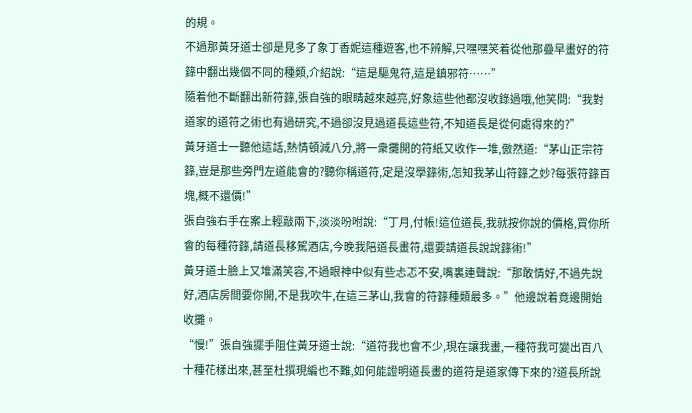的規。
不過那黃牙道士卻是見多了象丁香妮這種遊客,也不辨解,只嘿嘿笑着從他那疊早畫好的符籙中翻出幾個不同的種類,介紹說:“這是驅鬼符,這是鎮邪符……”
隨着他不斷翻出新符籙,張自強的眼睛越來越亮,好象這些他都沒收錄過哦,他笑問:“我對道家的道符之術也有過研究,不過卻沒見過道長這些符,不知道長是從何處得來的?”
黃牙道士一聽他這話,熱情頓減八分,將一衆攤開的符紙又收作一堆,傲然道:“茅山正宗符籙,豈是那些旁門左道能會的?聽你稱道符,定是沒學籙術,怎知我茅山符籙之妙?每張符籙百塊,概不還價!”
張自強右手在案上輕敲兩下,淡淡吩咐說:“丁月,付帳!這位道長,我就按你說的價格,買你所會的每種符籙,請道長移駕酒店,今晚我陪道長畫符,還要請道長說說籙術!”
黃牙道士臉上又堆滿笑容,不過眼神中似有些忐忑不安,嘴裏連聲說:“那敢情好,不過先說好,酒店房間要你開,不是我吹牛,在這三茅山,我會的符籙種類最多。”他邊說着竟邊開始收攤。
“慢!”張自強擺手阻住黃牙道士說:“道符我也會不少,現在讓我畫,一種符我可變出百八十種花樣出來,甚至杜撰現編也不難,如何能證明道長畫的道符是道家傳下來的?道長所說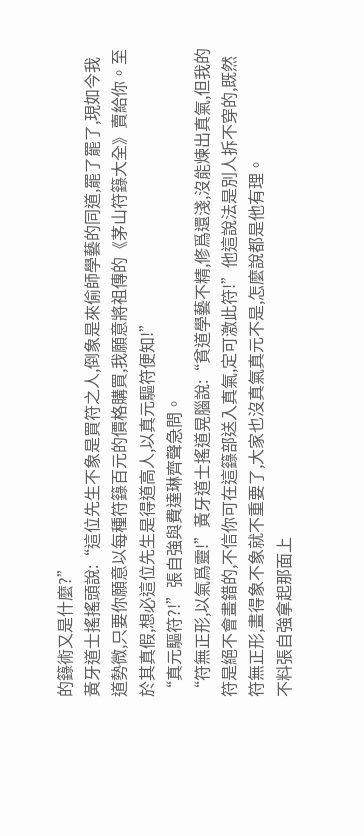的籙術又是什麼?”
黃牙道士搖搖頭說:“這位先生不象是買符之人,倒象是來偷師學藝的同道,罷了罷了,現如今我道勢微,只要你願意以每種符籙百元的價格購買,我願意將祖傳的《茅山符籙大全》賣給你。至於其真假,想必這位先生是得道高人,以真元驅符便知!”
“真元驅符?!”張自強與費達琳齊聲急問。
“符無正形,以氣爲靈!”黃牙道士搖道晃腦說:“貧道學藝不精,修爲還淺,沒能煉出真氣,但我的符是絕不會畫錯的,不信你可在這籙部送入真氣,定可激此符!”他這說法是別人拆不穿的,既然符無正形,畫得象不象就不重要了,大家也沒真氣真元不是,怎麼說都是他有理。
不料張自強拿起那面上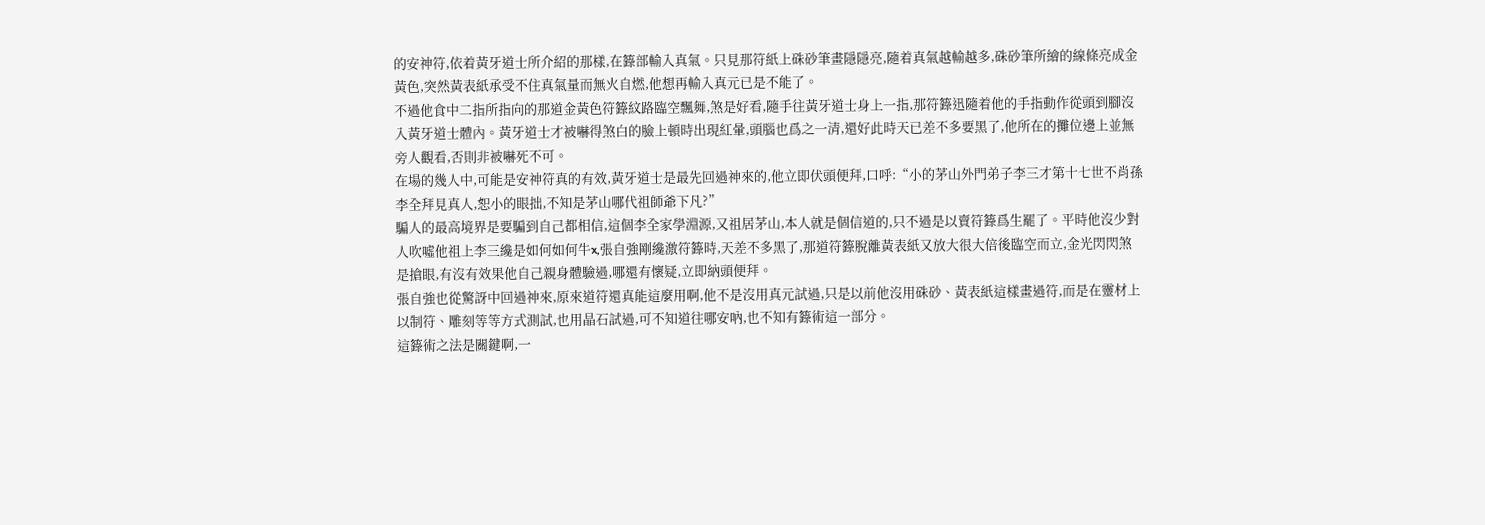的安神符,依着黃牙道士所介紹的那樣,在籙部輸入真氣。只見那符紙上硃砂筆畫隱隱亮,隨着真氣越輸越多,硃砂筆所繪的線條亮成金黃色,突然黃表紙承受不住真氣量而無火自燃,他想再輸入真元已是不能了。
不過他食中二指所指向的那道金黃色符籙紋路臨空飄舞,煞是好看,隨手往黃牙道士身上一指,那符籙迅隨着他的手指動作從頭到腳沒入黃牙道士體內。黃牙道士才被嚇得煞白的臉上頓時出現紅暈,頭腦也爲之一清,還好此時天已差不多要黑了,他所在的攤位邊上並無旁人觀看,否則非被嚇死不可。
在場的幾人中,可能是安神符真的有效,黃牙道士是最先回過神來的,他立即伏頭便拜,口呼:“小的茅山外門弟子李三才第十七世不肖孫李全拜見真人,恕小的眼拙,不知是茅山哪代祖師爺下凡?”
騙人的最高境界是要騙到自己都相信,這個李全家學淵源,又祖居茅山,本人就是個信道的,只不過是以賣符籙爲生罷了。平時他沒少對人吹噓他祖上李三纔是如何如何牛x,張自強剛纔激符籙時,天差不多黑了,那道符籙脫離黃表紙又放大很大倍後臨空而立,金光閃閃煞是搶眼,有沒有效果他自己親身體驗過,哪還有懷疑,立即納頭便拜。
張自強也從驚訝中回過神來,原來道符還真能這麼用啊,他不是沒用真元試過,只是以前他沒用硃砂、黃表紙這樣畫過符,而是在靈材上以制符、雕刻等等方式測試,也用晶石試過,可不知道往哪安吶,也不知有籙術這一部分。
這籙術之法是關鍵啊,一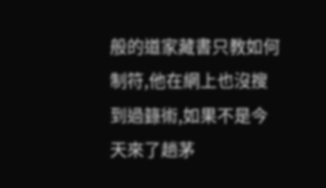般的道家藏書只教如何制符,他在網上也沒搜到過籙術,如果不是今天來了趟茅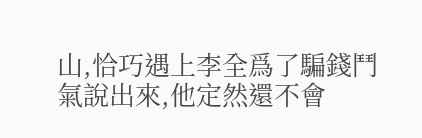山,恰巧遇上李全爲了騙錢鬥氣說出來,他定然還不會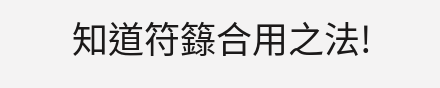知道符籙合用之法!